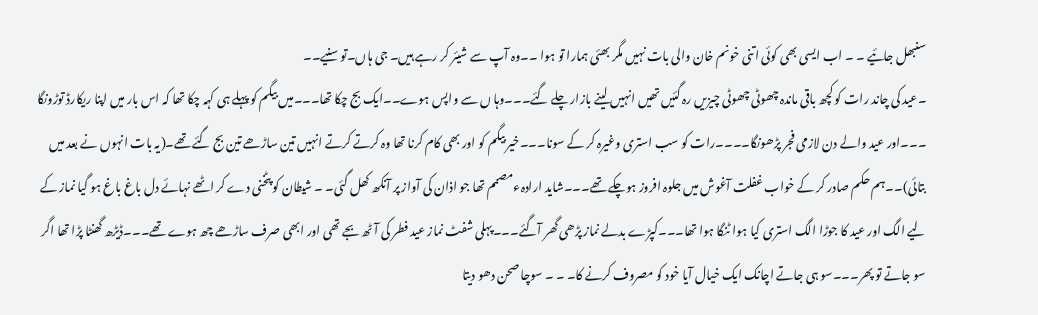سنبھل جائیے ۔ ۔ اب ایسی بھی کوئی اتنی خونم خان والی بات نہیں مگر بھئی ہمارا تو ہوا ۔۔وہ آپ سے شیئر کر رہے ہیں۔ جی ہاں۔تو سنیے۔۔
۔عید کی چاند رات کو کچھ باقی ماندہ چھوٹی چھوٹی چیزیں رہ گئیں تھیں انہیں لینے بازار چلے گئے۔۔۔وہا ں سے واپس ہوے۔۔ایک بج چکا تھا۔۔۔میں بیگم کو پہلے ہی کہہ چکا تھا کہ اس بار میں اپنا ریکارڈ توڑونگا ۔۔۔اور عید والے دن لازمی فجر پڑھونگا۔۔۔۔رات کو سب استری وغیرہ کر کے سونا۔۔۔خیر بیگم کو اور بھی کام کرنا تھا وہ کرتے کرتے انہیں تین ساڑھے تین بج گئے تھے۔(یہ بات انہوں نے بعد میں بتائی)۔۔ہم حکم صادر کر کے خواب غفلت آغوش میں جلوہ افروز ہوچکے تھے۔۔۔شاید ارادہءمصمم تھا جو اذان کی آواز پر آنکھ کھل گئی۔ ۔ شیطان کو پٹخنی دے کر اٹھے نہائے دل باغ باغ ہو گیا نماز کے لیے الگ اور عید کا جوڑا الگ استری کیا ہوا ٹنگا ہوا تھا۔۔۔کپڑے بدلے نماز پڑھی گھر آگئے۔۔۔پہلی شفٹ نماز عید فطر کی آٹھ بجے تھی اور ابھی صرف ساڑھے چھ ہوے تھے۔۔۔ڈیڑھ گھنٹا پڑا تھا اگر سو جاتے تو پھر۔۔۔سو ہی جاتے اچانک ایک خیال آیا خود کو مصروف کرنے کا۔ ۔ ۔ سوچا صحن دھو دیتا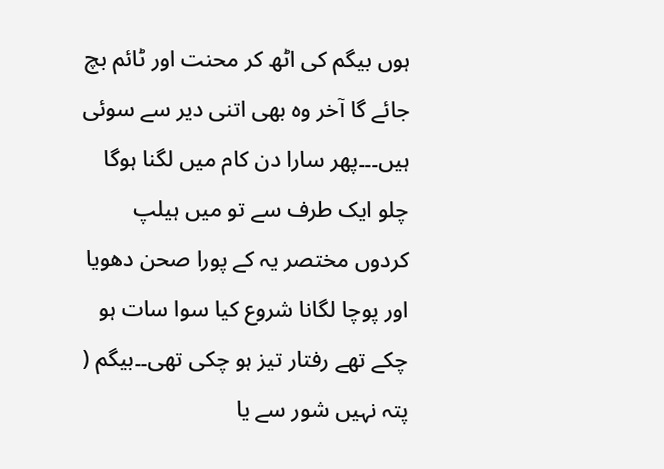ہوں بیگم کی اٹھ کر محنت اور ٹائم بچ جائے گا آخر وہ بھی اتنی دیر سے سوئی ہیں۔۔۔پھر سارا دن کام میں لگنا ہوگا چلو ایک طرف سے تو میں ہیلپ کردوں مختصر یہ کے پورا صحن دھویا اور پوچا لگانا شروع کیا سوا سات ہو چکے تھے رفتار تیز ہو چکی تھی۔۔بیگم ( پتہ نہیں شور سے یا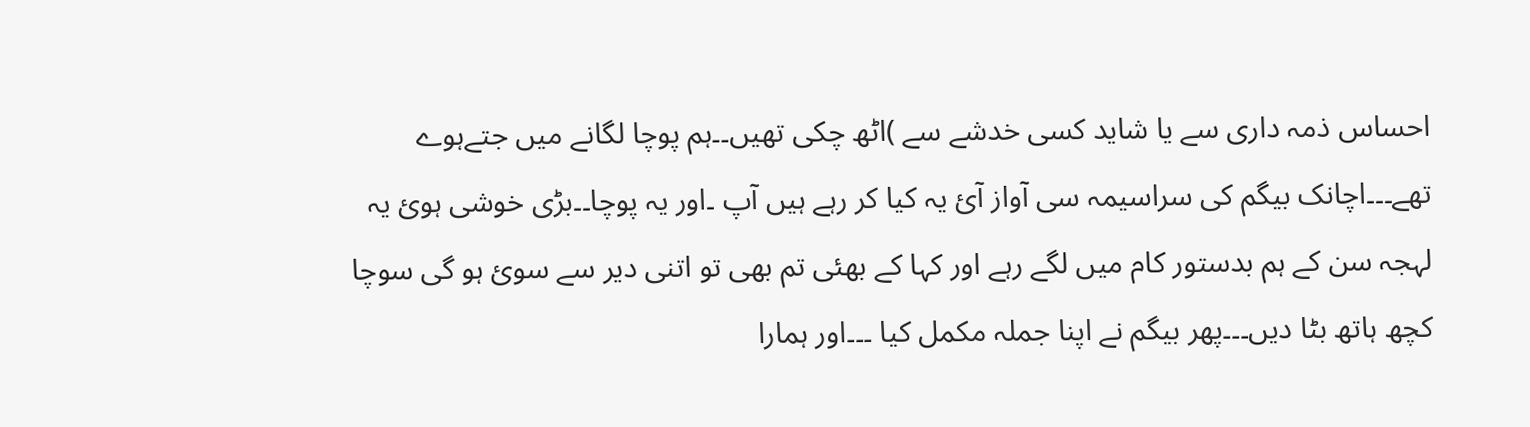احساس ذمہ داری سے یا شاید کسی خدشے سے )اٹھ چکی تھیں۔۔ہم پوچا لگانے میں جتےہوے تھے۔۔۔اچانک بیگم کی سراسیمہ سی آواز آئ یہ کیا کر رہے ہیں آپ ۔اور یہ پوچا۔۔بڑی خوشی ہوئ یہ لہجہ سن کے ہم بدستور کام میں لگے رہے اور کہا کے بھئی تم بھی تو اتنی دیر سے سوئ ہو گی سوچا کچھ ہاتھ بٹا دیں۔۔۔پھر بیگم نے اپنا جملہ مکمل کیا ۔۔۔اور ہمارا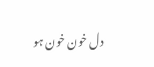دل خون خون ہو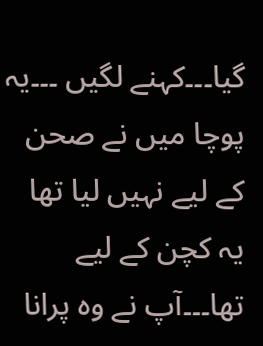گیا۔۔۔کہنے لگیں ۔۔۔یہ پوچا میں نے صحن کے لیے نہیں لیا تھا یہ کچن کے لیے تھا۔۔۔آپ نے وہ پرانا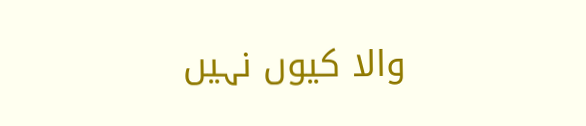والا کیوں نہیں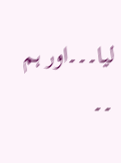لیا۔۔۔اور ہم
۔۔